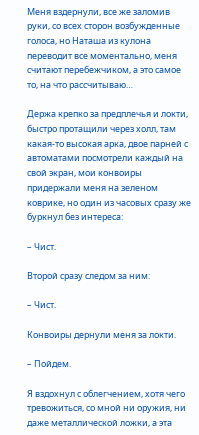Меня вздернули, все же заломив руки, со всех сторон возбужденные голоса, но Наташа из кулона переводит все моментально, меня считают перебежчиком, а это самое то, на что рассчитываю…

Держа крепко за предплечья и локти, быстро протащили через холл, там какая-то высокая арка, двое парней с автоматами посмотрели каждый на свой экран, мои конвоиры придержали меня на зеленом коврике, но один из часовых сразу же буркнул без интереса:

– Чист.

Второй сразу следом за ним:

– Чист.

Конвоиры дернули меня за локти.

– Пойдем.

Я вздохнул с облегчением, хотя чего тревожиться, со мной ни оружия, ни даже металлической ложки, а эта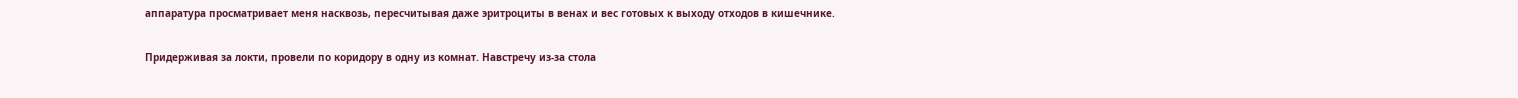аппаратура просматривает меня насквозь, пересчитывая даже эритроциты в венах и вес готовых к выходу отходов в кишечнике.

Придерживая за локти, провели по коридору в одну из комнат. Навстречу из-за стола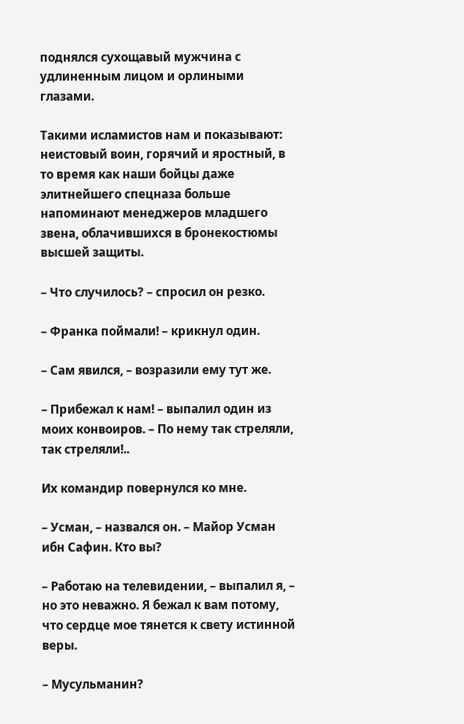поднялся сухощавый мужчина с удлиненным лицом и орлиными глазами.

Такими исламистов нам и показывают: неистовый воин, горячий и яростный, в то время как наши бойцы даже элитнейшего спецназа больше напоминают менеджеров младшего звена, облачившихся в бронекостюмы высшей защиты.

– Что случилось? – спросил он резко.

– Франка поймали! – крикнул один.

– Сам явился, – возразили ему тут же.

– Прибежал к нам! – выпалил один из моих конвоиров. – По нему так стреляли, так стреляли!..

Их командир повернулся ко мне.

– Усман, – назвался он. – Майор Усман ибн Сафин. Кто вы?

– Работаю на телевидении, – выпалил я, – но это неважно. Я бежал к вам потому, что сердце мое тянется к свету истинной веры.

– Мусульманин?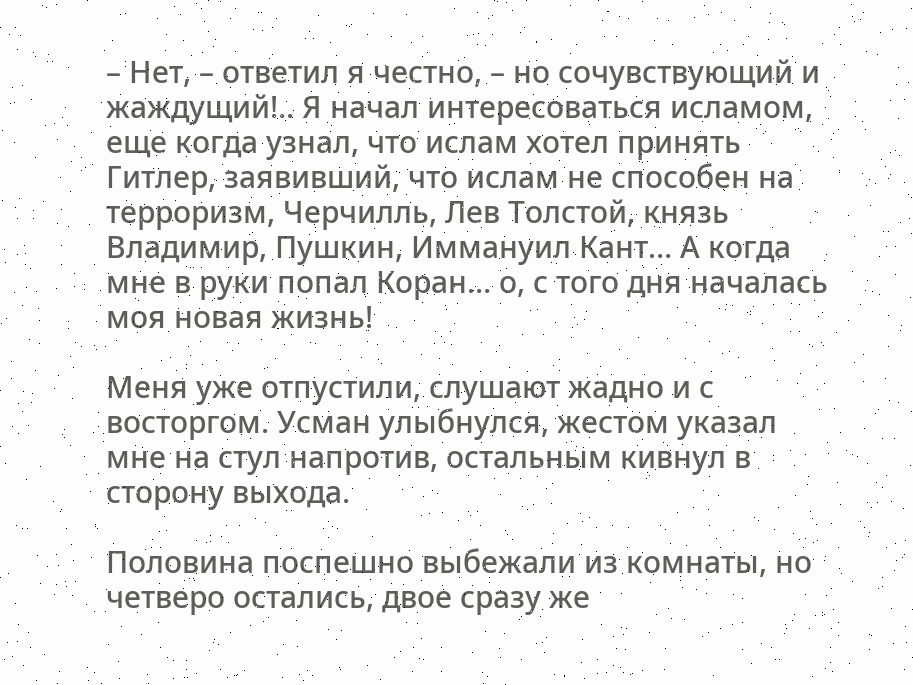– Нет, – ответил я честно, – но сочувствующий и жаждущий!.. Я начал интересоваться исламом, еще когда узнал, что ислам хотел принять Гитлер, заявивший, что ислам не способен на терроризм, Черчилль, Лев Толстой, князь Владимир, Пушкин, Иммануил Кант… А когда мне в руки попал Коран… о, с того дня началась моя новая жизнь!

Меня уже отпустили, слушают жадно и с восторгом. Усман улыбнулся, жестом указал мне на стул напротив, остальным кивнул в сторону выхода.

Половина поспешно выбежали из комнаты, но четверо остались, двое сразу же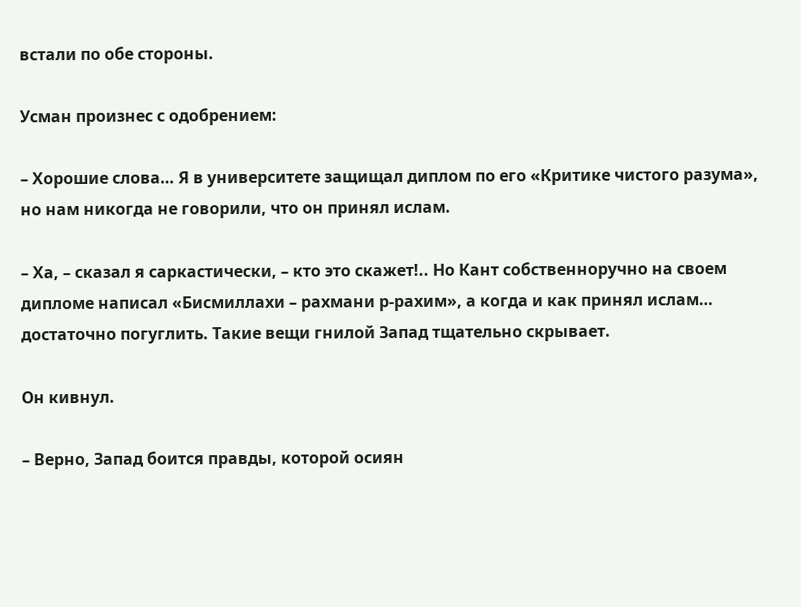встали по обе стороны.

Усман произнес с одобрением:

– Хорошие слова… Я в университете защищал диплом по его «Критике чистого разума», но нам никогда не говорили, что он принял ислам.

– Ха, – сказал я саркастически, – кто это скажет!.. Но Кант собственноручно на своем дипломе написал «Бисмиллахи – рахмани р-рахим», а когда и как принял ислам… достаточно погуглить. Такие вещи гнилой Запад тщательно скрывает.

Он кивнул.

– Верно, Запад боится правды, которой осиян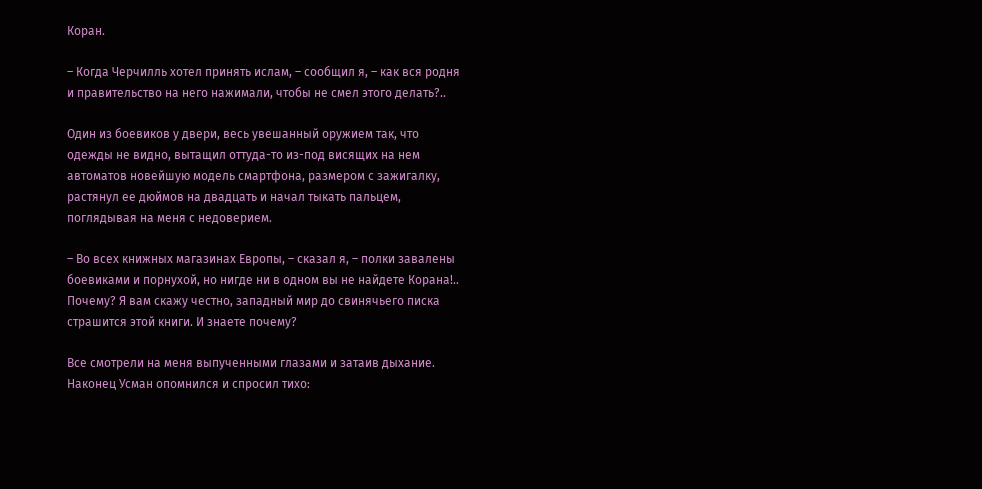Коран.

– Когда Черчилль хотел принять ислам, – сообщил я, – как вся родня и правительство на него нажимали, чтобы не смел этого делать?..

Один из боевиков у двери, весь увешанный оружием так, что одежды не видно, вытащил оттуда-то из-под висящих на нем автоматов новейшую модель смартфона, размером с зажигалку, растянул ее дюймов на двадцать и начал тыкать пальцем, поглядывая на меня с недоверием.

– Во всех книжных магазинах Европы, – сказал я, – полки завалены боевиками и порнухой, но нигде ни в одном вы не найдете Корана!.. Почему? Я вам скажу честно, западный мир до свинячьего писка страшится этой книги. И знаете почему?

Все смотрели на меня выпученными глазами и затаив дыхание. Наконец Усман опомнился и спросил тихо: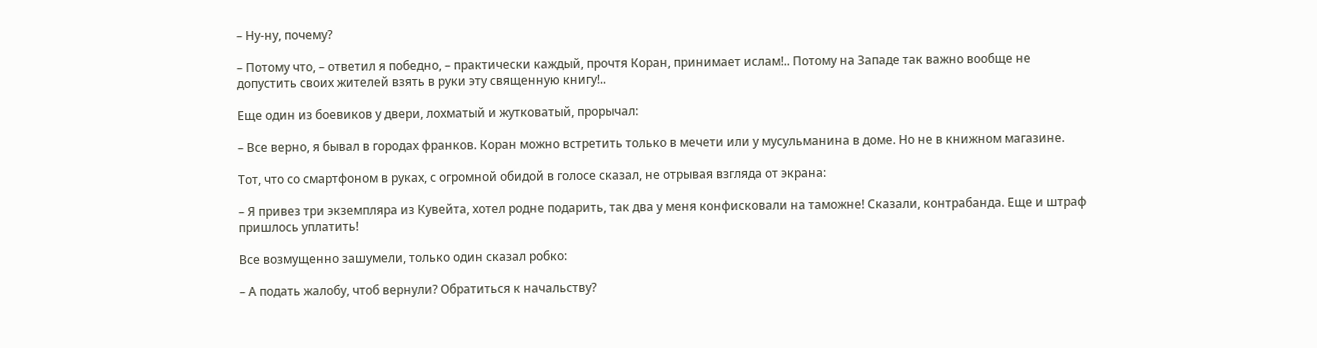– Ну-ну, почему?

– Потому что, – ответил я победно, – практически каждый, прочтя Коран, принимает ислам!.. Потому на Западе так важно вообще не допустить своих жителей взять в руки эту священную книгу!..

Еще один из боевиков у двери, лохматый и жутковатый, прорычал:

– Все верно, я бывал в городах франков. Коран можно встретить только в мечети или у мусульманина в доме. Но не в книжном магазине.

Тот, что со смартфоном в руках, с огромной обидой в голосе сказал, не отрывая взгляда от экрана:

– Я привез три экземпляра из Кувейта, хотел родне подарить, так два у меня конфисковали на таможне! Сказали, контрабанда. Еще и штраф пришлось уплатить!

Все возмущенно зашумели, только один сказал робко:

– А подать жалобу, чтоб вернули? Обратиться к начальству?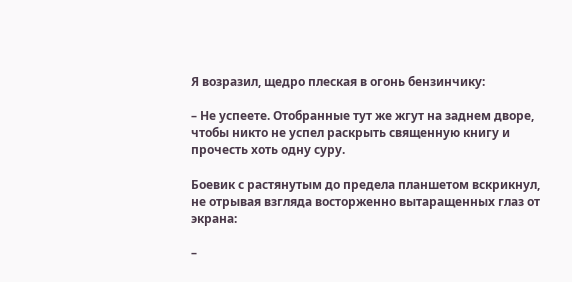Я возразил, щедро плеская в огонь бензинчику:

– Не успеете. Отобранные тут же жгут на заднем дворе, чтобы никто не успел раскрыть священную книгу и прочесть хоть одну суру.

Боевик с растянутым до предела планшетом вскрикнул, не отрывая взгляда восторженно вытаращенных глаз от экрана:

–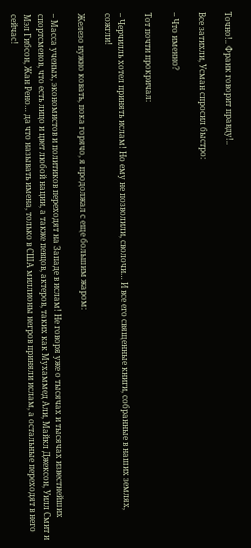Точно!.. Франк говорит правду!..

Все затихли, Усман спросил быстро:

– Что именно?

Тот почти прокричал:

– Черчилль хотел принять ислам! Но ему не позволили, сволочи… И все его священные книги, собранные в наших землях, сожгли!

Железо нужно ковать, пока горячо, я продолжал с еще большим жаром:

– Масса ученых, экономистов и политиков переходят на Западе в ислам! Не говоря уже о тысячах и тысячах известнейших спортсменов, что есть лицо и цвет любой нации, а также певцов, актеров, таких как Мухаммед Али, Майкл Джексон, Уилл Смит и Мэл Гибсон, Жан Рено… да что называть имена, только в США миллионы негров приняли ислам, а остальные переходят в него сейчас!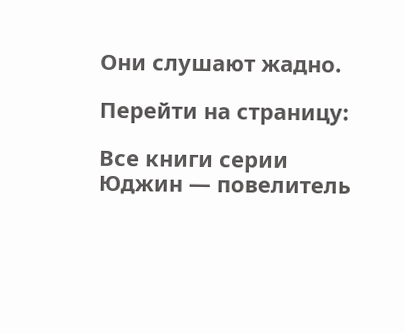Они слушают жадно.

Перейти на страницу:

Все книги серии Юджин — повелитель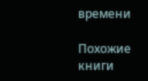времени

Похожие книги